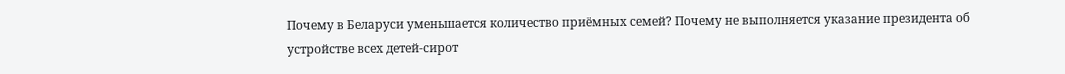Почему в Беларуси уменьшается количество приёмных семей? Почему не выполняется указание президента об устройстве всех детей-сирот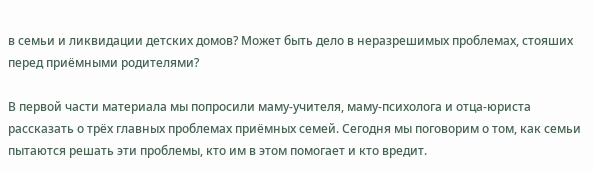в семьи и ликвидации детских домов? Может быть дело в неразрешимых проблемах, стояших перед приёмными родителями?

В первой части материала мы попросили маму-учителя, маму-психолога и отца-юриста рассказать о трёх главных проблемах приёмных семей. Сегодня мы поговорим о том, как семьи пытаются решать эти проблемы, кто им в этом помогает и кто вредит.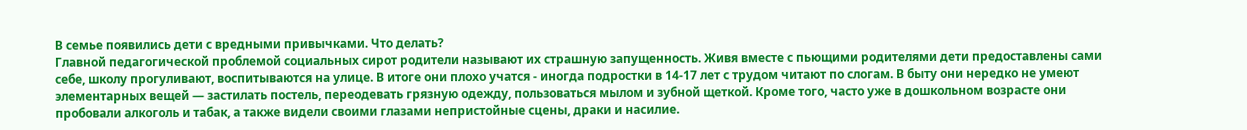В семье появились дети с вредными привычками. Что делать?
Главной педагогической проблемой социальных сирот родители называют их страшную запущенность. Живя вместе с пьющими родителями дети предоставлены сами себе, школу прогуливают, воспитываются на улице. В итоге они плохо учатся - иногда подростки в 14-17 лет с трудом читают по слогам. В быту они нередко не умеют элементарных вещей — застилать постель, переодевать грязную одежду, пользоваться мылом и зубной щеткой. Кроме того, часто уже в дошкольном возрасте они пробовали алкоголь и табак, а также видели своими глазами непристойные сцены, драки и насилие.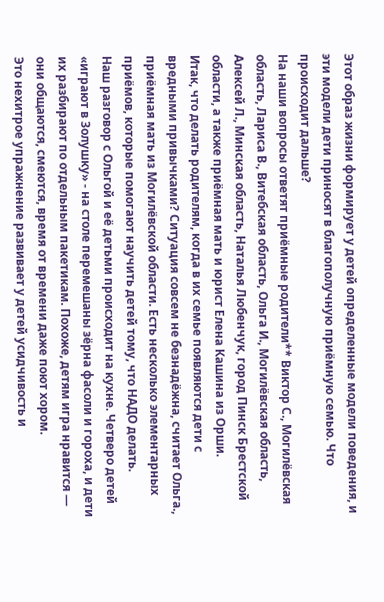Этот образ жизни формирует у детей определенные модели поведения, и эти модели дети приносят в благополучную приёмную семью. Что происходит дальше?
На наши вопросы ответят приёмные родители** Виктор С., Могилёвская область, Лариса В., Витебская область, Ольга И., Могилёвская область, Алексей Л., Минская область, Наталья Любенчук, город Пинск Брестской области, а также приёмная мать и юрист Елена Кашина из Орши.
Итак, что делать родителям, когда в их семье появляются дети с вредными привычками? Ситуация совсем не безнадёжна, считает Ольга., приёмная мать из Могилёвской области. Есть несколько элементарных приёмов, которые помогают научить детей тому, что НАДО делать.
Наш разговор с Ольгой и её детьми происходит на кухне. Четверо детей «играют в Золушку» - на столе перемешаны зёрна фасоли и гороха, и дети их разбирают по отдельным пакетикам. Похоже, детям игра нравится — они общаются, смеются, время от времени даже поют хором.
Это нехитрое упражнение развивает у детей усидчивость и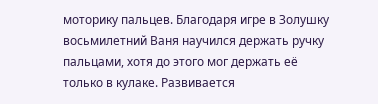моторику пальцев. Благодаря игре в Золушку восьмилетний Ваня научился держать ручку пальцами, хотя до этого мог держать её только в кулаке. Развивается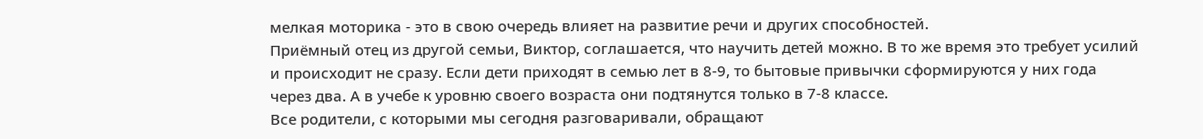мелкая моторика - это в свою очередь влияет на развитие речи и других способностей.
Приёмный отец из другой семьи, Виктор, соглашается, что научить детей можно. В то же время это требует усилий и происходит не сразу. Если дети приходят в семью лет в 8-9, то бытовые привычки сформируются у них года через два. А в учебе к уровню своего возраста они подтянутся только в 7-8 классе.
Все родители, с которыми мы сегодня разговаривали, обращают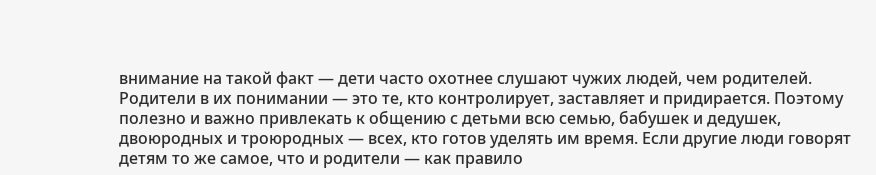внимание на такой факт — дети часто охотнее слушают чужих людей, чем родителей. Родители в их понимании — это те, кто контролирует, заставляет и придирается. Поэтому полезно и важно привлекать к общению с детьми всю семью, бабушек и дедушек, двоюродных и троюродных — всех, кто готов уделять им время. Если другие люди говорят детям то же самое, что и родители — как правило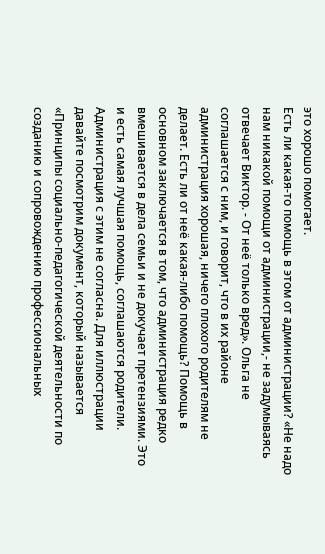это хорошо помогает.
Есть ли какая-то помощь в этом от администрации? «Не надо нам никакой помощи от администрации,- не задумываясь отвечает Виктор. - От неё только вред». Ольга не соглашается с ним, и говорит, что в их районе администрация хорошая, ничего плохого родителям не делает. Есть ли от неё какая-либо помощь? Помощь в основном заключается в том, что администрация редко вмешивается в дела семьи и не докучает претензиями. Это и есть самая лучшая помощь, соглашаются родители.
Администрация с этим не согласна. Для иллюстрации давайте посмотрим документ, который называется «Принципы социально-педагогической деятельности по созданию и сопровождению профессиональных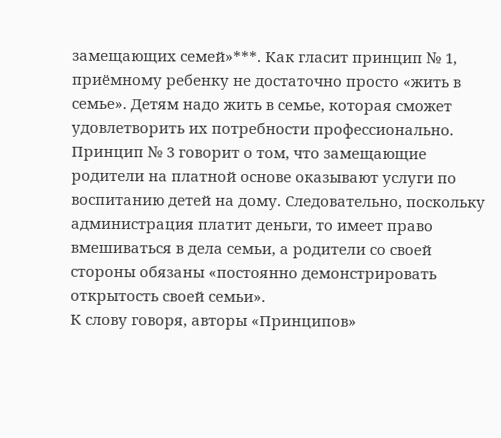замещающих семей»***. Как гласит принцип № 1, приёмному ребенку не достаточно просто «жить в семье». Детям надо жить в семье, которая сможет удовлетворить их потребности профессионально. Принцип № 3 говорит о том, что замещающие родители на платной основе оказывают услуги по воспитанию детей на дому. Следовательно, поскольку администрация платит деньги, то имеет право вмешиваться в дела семьи, а родители со своей стороны обязаны «постоянно демонстрировать открытость своей семьи».
К слову говоря, авторы «Принципов»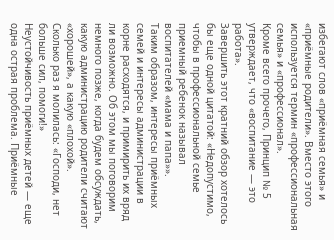избегают слов «приёмная семья» и «приёмные родители». Вместо этого используется термин «профессиональная семья» и «профессионал».
Кроме всего прочего, Принцип № 5 утверждает, что «воспитание — это работа».
Завершить этот кратний обзор хотелось бы еще одной цитатой: «Недопустимо, чтобы в профессиональной семье приемный ребенок называл воспитателей «мама и папа»».
Таким образом, интересы приёмных семей и интересы администрации в корне расходятся, и примирить их вряд ли возможно. Об этом мы поговорим немного позже, когда будем обсуждать, какую администрацию родители считают «хорошей», а какую «плохой».
Сколько раз я молилась: «Господи, нет больше сил, помоги!»
Неустойчивость приёмных детей — еще одна острая проблема. Приёмные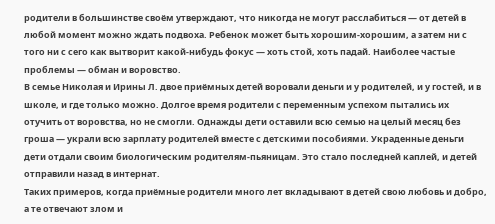родители в большинстве своём утверждают, что никогда не могут расслабиться — от детей в любой момент можно ждать подвоха. Ребенок может быть хорошим-хорошим, а затем ни с того ни с сего как вытворит какой-нибудь фокус — хоть стой, хоть падай. Наиболее частые проблемы — обман и воровство.
В семье Николая и Ирины Л. двое приёмных детей воровали деньги и у родителей, и у гостей, и в школе, и где только можно. Долгое время родители с переменным успехом пытались их отучить от воровства, но не смогли. Однажды дети оставили всю семью на целый месяц без гроша — украли всю зарплату родителей вместе с детскими пособиями. Украденные деньги дети отдали своим биологическим родителям-пьяницам. Это стало последней каплей, и детей отправили назад в интернат.
Таких примеров, когда приёмные родители много лет вкладывают в детей свою любовь и добро, а те отвечают злом и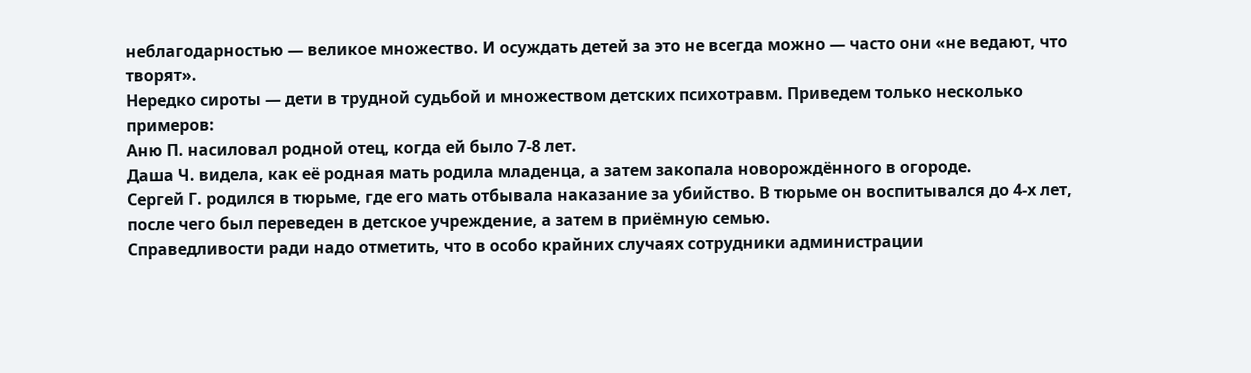неблагодарностью — великое множество. И осуждать детей за это не всегда можно — часто они «не ведают, что творят».
Нередко сироты — дети в трудной судьбой и множеством детских психотравм. Приведем только несколько примеров:
Аню П. насиловал родной отец, когда ей было 7-8 лет.
Даша Ч. видела, как её родная мать родила младенца, а затем закопала новорождённого в огороде.
Сергей Г. родился в тюрьме, где его мать отбывала наказание за убийство. В тюрьме он воспитывался до 4-х лет, после чего был переведен в детское учреждение, а затем в приёмную семью.
Справедливости ради надо отметить, что в особо крайних случаях сотрудники администрации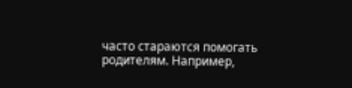часто стараются помогать родителям. Например,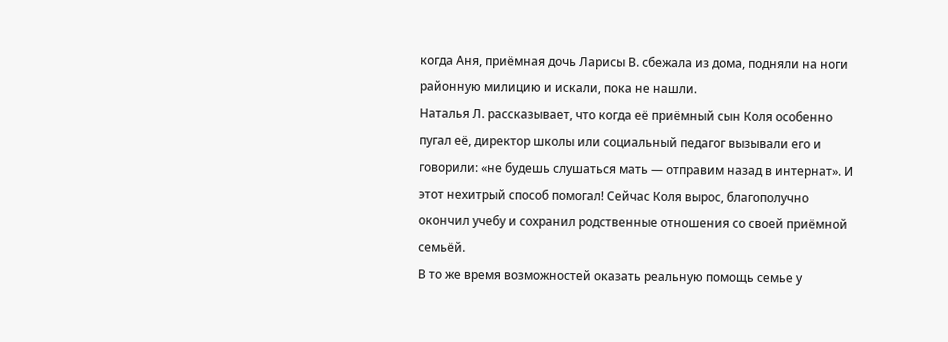когда Аня, приёмная дочь Ларисы В. сбежала из дома, подняли на ноги районную милицию и искали, пока не нашли.
Наталья Л. рассказывает, что когда её приёмный сын Коля особенно пугал её, директор школы или социальный педагог вызывали его и говорили: «не будешь слушаться мать — отправим назад в интернат». И этот нехитрый способ помогал! Сейчас Коля вырос, благополучно окончил учебу и сохранил родственные отношения со своей приёмной семьёй.
В то же время возможностей оказать реальную помощь семье у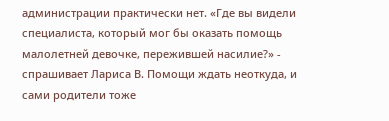администрации практически нет. «Где вы видели специалиста, который мог бы оказать помощь малолетней девочке, пережившей насилие?» - спрашивает Лариса В. Помощи ждать неоткуда, и сами родители тоже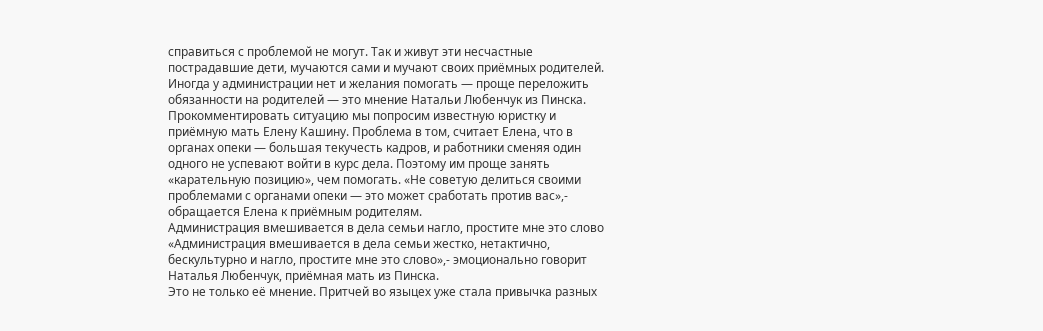справиться с проблемой не могут. Так и живут эти несчастные пострадавшие дети, мучаются сами и мучают своих приёмных родителей.
Иногда у администрации нет и желания помогать — проще переложить обязанности на родителей — это мнение Натальи Любенчук из Пинска.
Прокомментировать ситуацию мы попросим известную юристку и приёмную мать Елену Кашину. Проблема в том, считает Елена, что в органах опеки — большая текучесть кадров, и работники сменяя один одного не успевают войти в курс дела. Поэтому им проще занять «карательную позицию», чем помогать. «Не советую делиться своими проблемами с органами опеки — это может сработать против вас»,- обращается Елена к приёмным родителям.
Администрация вмешивается в дела семьи нагло, простите мне это слово
«Администрация вмешивается в дела семьи жестко, нетактично, бескультурно и нагло, простите мне это слово»,- эмоционально говорит Наталья Любенчук, приёмная мать из Пинска.
Это не только её мнение. Притчей во языцех уже стала привычка разных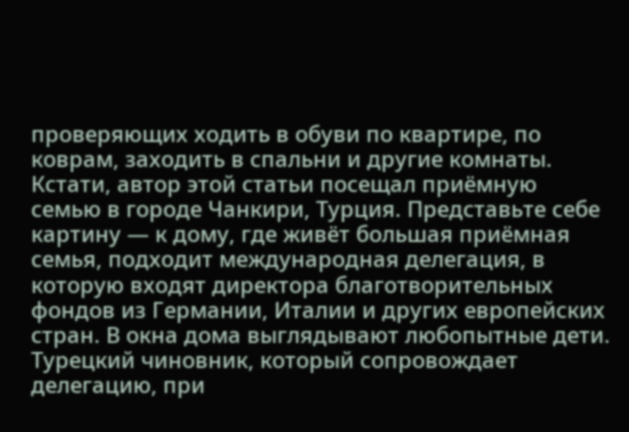проверяющих ходить в обуви по квартире, по коврам, заходить в спальни и другие комнаты.
Кстати, автор этой статьи посещал приёмную семью в городе Чанкири, Турция. Представьте себе картину — к дому, где живёт большая приёмная семья, подходит международная делегация, в которую входят директора благотворительных фондов из Германии, Италии и других европейских стран. В окна дома выглядывают любопытные дети. Турецкий чиновник, который сопровождает делегацию, при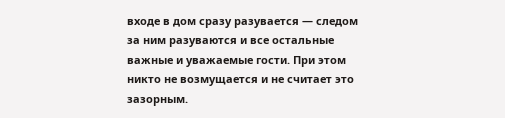входе в дом сразу разувается — следом за ним разуваются и все остальные важные и уважаемые гости. При этом никто не возмущается и не считает это зазорным.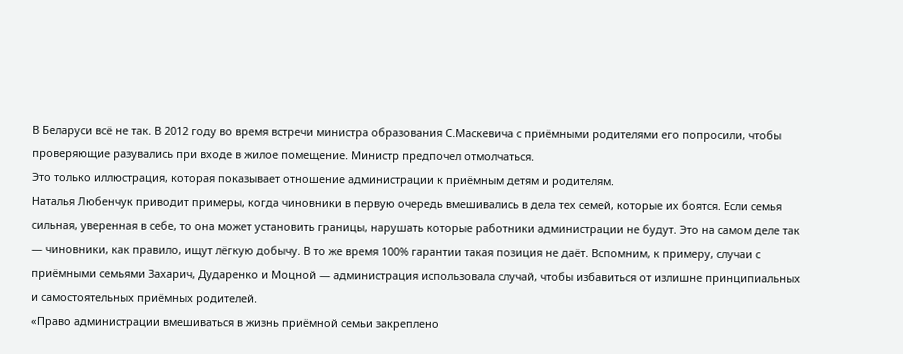В Беларуси всё не так. В 2012 году во время встречи министра образования С.Маскевича с приёмными родителями его попросили, чтобы проверяющие разувались при входе в жилое помещение. Министр предпочел отмолчаться.
Это только иллюстрация, которая показывает отношение администрации к приёмным детям и родителям.
Наталья Любенчук приводит примеры, когда чиновники в первую очередь вмешивались в дела тех семей, которые их боятся. Если семья сильная, уверенная в себе, то она может установить границы, нарушать которые работники администрации не будут. Это на самом деле так — чиновники, как правило, ищут лёгкую добычу. В то же время 100% гарантии такая позиция не даёт. Вспомним, к примеру, случаи с приёмными семьями Захарич, Дударенко и Моцной — администрация использовала случай, чтобы избавиться от излишне принципиальных и самостоятельных приёмных родителей.
«Право администрации вмешиваться в жизнь приёмной семьи закреплено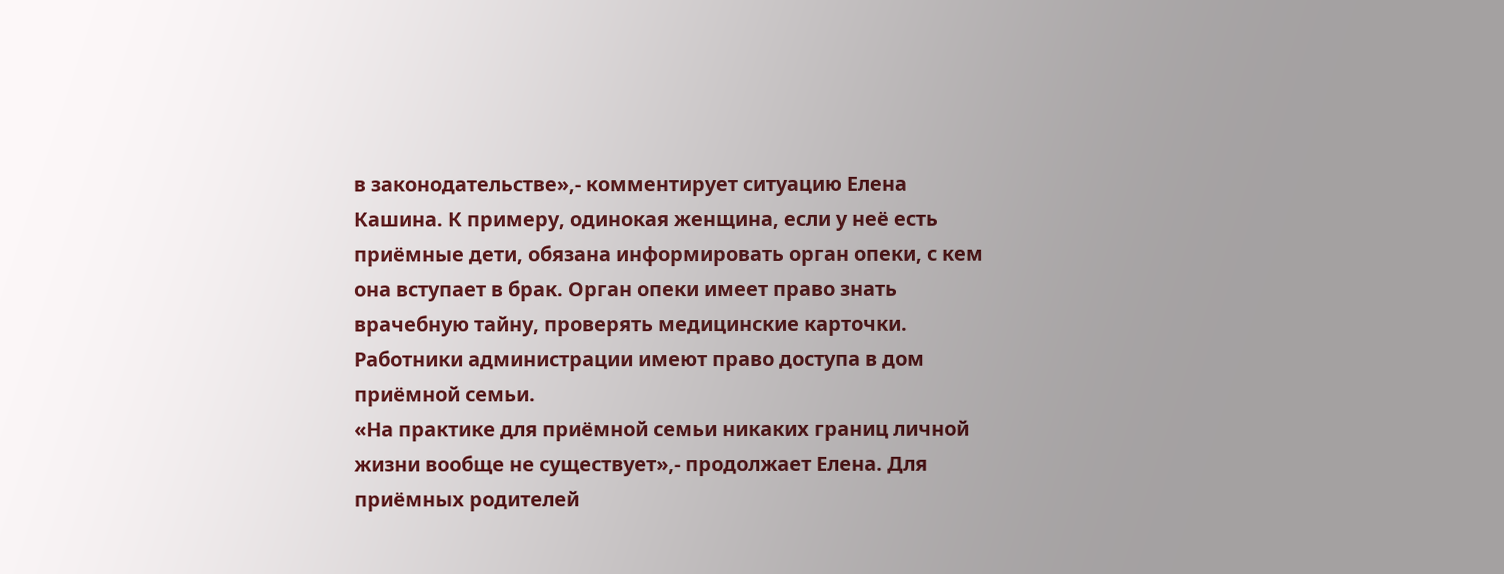в законодательстве»,- комментирует ситуацию Елена Кашина. К примеру, одинокая женщина, если у неё есть приёмные дети, обязана информировать орган опеки, с кем она вступает в брак. Орган опеки имеет право знать врачебную тайну, проверять медицинские карточки. Работники администрации имеют право доступа в дом приёмной семьи.
«На практике для приёмной семьи никаких границ личной жизни вообще не существует»,- продолжает Елена. Для приёмных родителей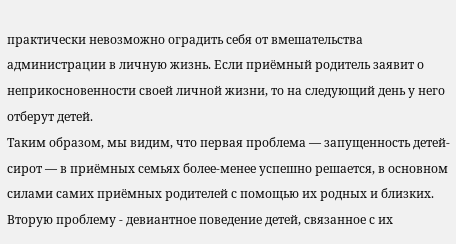практически невозможно оградить себя от вмешательства администрации в личную жизнь. Если приёмный родитель заявит о неприкосновенности своей личной жизни, то на следующий день у него отберут детей.
Таким образом, мы видим, что первая проблема — запущенность детей-сирот — в приёмных семьях более-менее успешно решается, в основном силами самих приёмных родителей с помощью их родных и близких.
Вторую проблему - девиантное поведение детей, связанное с их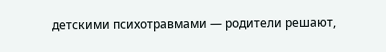детскими психотравмами — родители решают,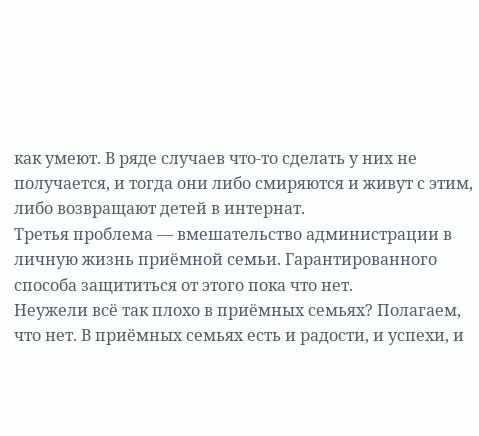как умеют. В ряде случаев что-то сделать у них не получается, и тогда они либо смиряются и живут с этим, либо возвращают детей в интернат.
Третья проблема — вмешательство администрации в личную жизнь приёмной семьи. Гарантированного способа защититься от этого пока что нет.
Неужели всё так плохо в приёмных семьях? Полагаем, что нет. В приёмных семьях есть и радости, и успехи, и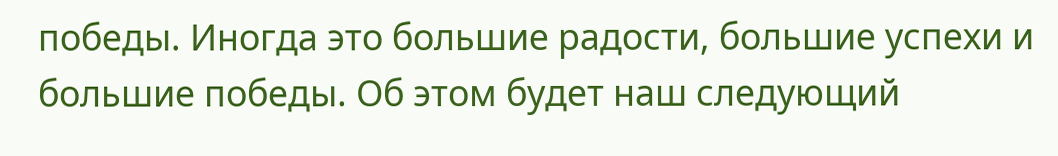победы. Иногда это большие радости, большие успехи и большие победы. Об этом будет наш следующий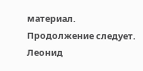материал.
Продолжение следует.
Леонид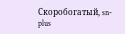Скоробогатый, sn-plus